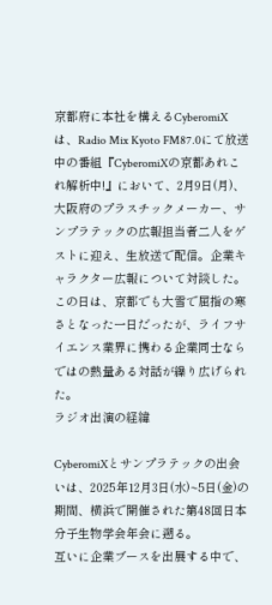京都府に本社を構えるCyberomiXは、Radio Mix Kyoto FM87.0にて放送中の番組『CyberomiXの京都あれこれ解析中!』において、2月9日(月)、大阪府のプラスチックメーカー、サンプラテックの広報担当者二人をゲストに迎え、生放送で配信。企業キャラクター広報について対談した。
この日は、京都でも大雪で屈指の寒さとなった一日だったが、ライフサイエンス業界に携わる企業同士ならではの熱量ある対話が繰り広げられた。
ラジオ出演の経緯

CyberomiXとサンプラテックの出会いは、2025年12月3日(水)~5日(金)の期間、横浜で開催された第48回日本分子生物学会年会に遡る。
互いに企業ブースを出展する中で、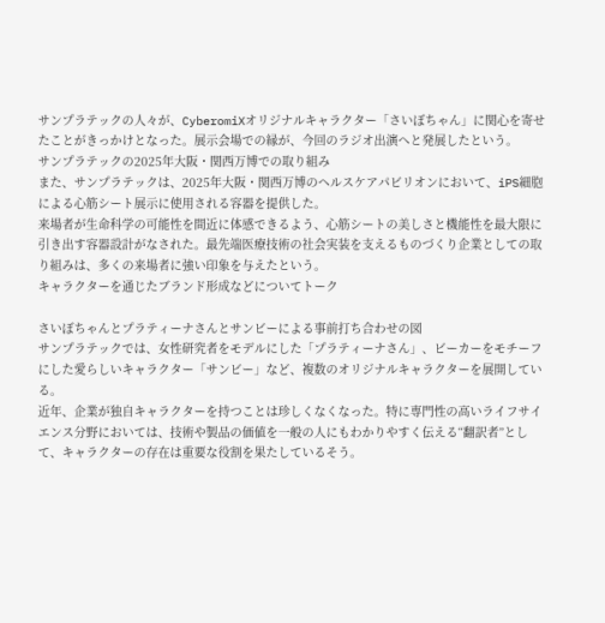サンプラテックの人々が、CyberomiXオリジナルキャラクター「さいぼちゃん」に関心を寄せたことがきっかけとなった。展示会場での縁が、今回のラジオ出演へと発展したという。
サンプラテックの2025年大阪・関西万博での取り組み
また、サンプラテックは、2025年大阪・関西万博のヘルスケアパビリオンにおいて、iPS細胞による心筋シート展示に使用される容器を提供した。
来場者が生命科学の可能性を間近に体感できるよう、心筋シートの美しさと機能性を最大限に引き出す容器設計がなされた。最先端医療技術の社会実装を支えるものづくり企業としての取り組みは、多くの来場者に強い印象を与えたという。
キャラクターを通じたブランド形成などについてトーク

さいぼちゃんとプラティーナさんとサンビーによる事前打ち合わせの図
サンプラテックでは、女性研究者をモデルにした「プラティーナさん」、ビーカーをモチーフにした愛らしいキャラクター「サンビー」など、複数のオリジナルキャラクターを展開している。
近年、企業が独自キャラクターを持つことは珍しくなくなった。特に専門性の高いライフサイエンス分野においては、技術や製品の価値を一般の人にもわかりやすく伝える“翻訳者”として、キャラクターの存在は重要な役割を果たしているそう。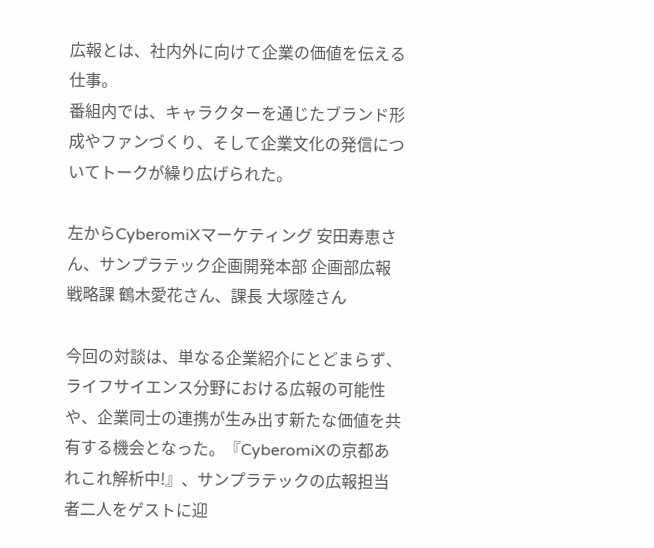広報とは、社内外に向けて企業の価値を伝える仕事。
番組内では、キャラクターを通じたブランド形成やファンづくり、そして企業文化の発信についてトークが繰り広げられた。

左からCyberomiXマーケティング 安田寿恵さん、サンプラテック企画開発本部 企画部広報戦略課 鶴木愛花さん、課長 大塚陸さん

今回の対談は、単なる企業紹介にとどまらず、ライフサイエンス分野における広報の可能性や、企業同士の連携が生み出す新たな価値を共有する機会となった。『CyberomiXの京都あれこれ解析中!』、サンプラテックの広報担当者二人をゲストに迎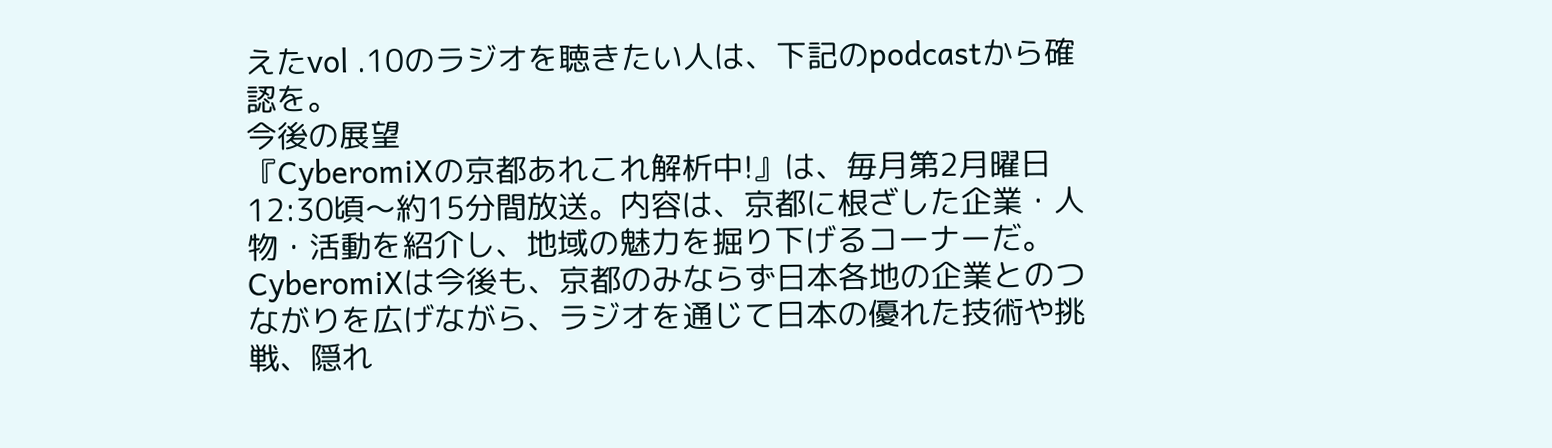えたvol .10のラジオを聴きたい人は、下記のpodcastから確認を。
今後の展望
『CyberomiXの京都あれこれ解析中!』は、毎月第2月曜日12:30頃〜約15分間放送。内容は、京都に根ざした企業・人物・活動を紹介し、地域の魅力を掘り下げるコーナーだ。
CyberomiXは今後も、京都のみならず日本各地の企業とのつながりを広げながら、ラジオを通じて日本の優れた技術や挑戦、隠れ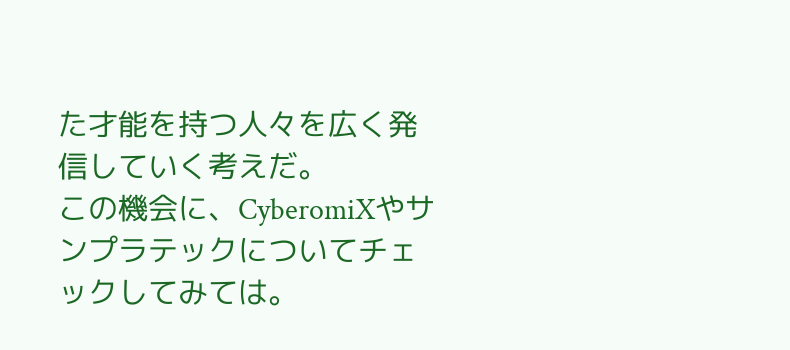た才能を持つ人々を広く発信していく考えだ。
この機会に、CyberomiXやサンプラテックについてチェックしてみては。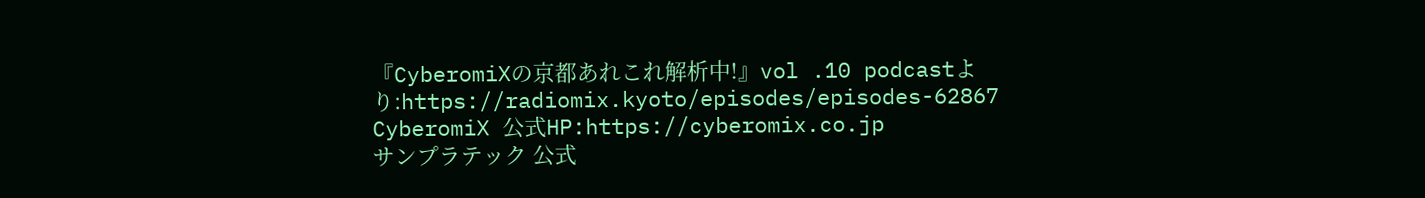『CyberomiXの京都あれこれ解析中!』vol .10 podcastより:https://radiomix.kyoto/episodes/episodes-62867
CyberomiX 公式HP:https://cyberomix.co.jp
サンプラテック 公式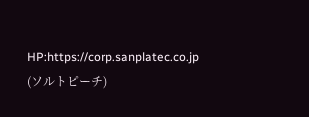HP:https://corp.sanplatec.co.jp
(ソルトピーチ)